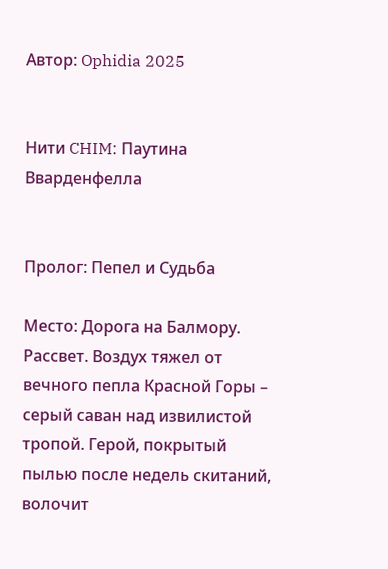Автор: Ophidia 2025


Нити CHIM: Паутина Вварденфелла


Пролог: Пепел и Судьба

Место: Дорога на Балмору. Рассвет. Воздух тяжел от вечного пепла Красной Горы – серый саван над извилистой тропой. Герой, покрытый пылью после недель скитаний, волочит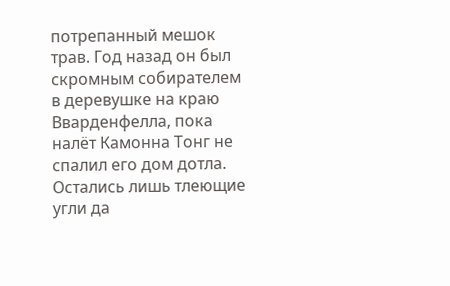потрепанный мешок трав. Год назад он был скромным собирателем в деревушке на краю Вварденфелла, пока налёт Камонна Тонг не спалил его дом дотла. Остались лишь тлеющие угли да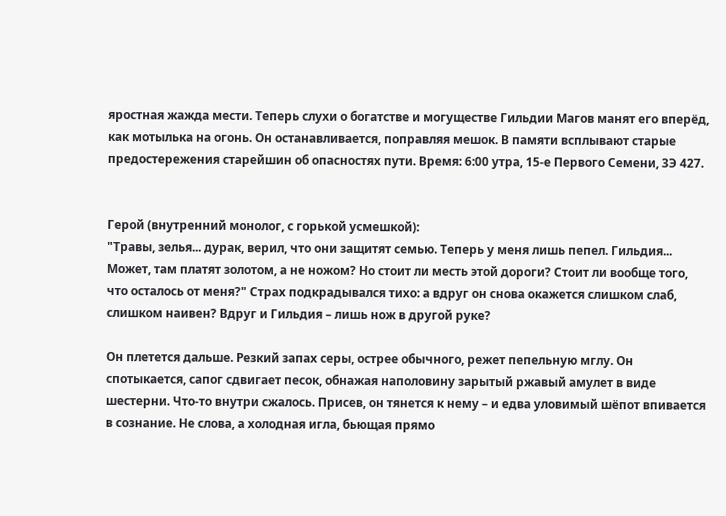яростная жажда мести. Теперь слухи о богатстве и могуществе Гильдии Магов манят его вперёд, как мотылька на огонь. Он останавливается, поправляя мешок. В памяти всплывают старые предостережения старейшин об опасностях пути. Время: 6:00 утра, 15-е Первого Семени, 3Э 427.


Герой (внутренний монолог, с горькой усмешкой):
"Травы, зелья... дурак, верил, что они защитят семью. Теперь у меня лишь пепел. Гильдия... Может, там платят золотом, а не ножом? Но стоит ли месть этой дороги? Стоит ли вообще того, что осталось от меня?" Страх подкрадывался тихо: а вдруг он снова окажется слишком слаб, слишком наивен? Вдруг и Гильдия – лишь нож в другой руке?

Он плетется дальше. Резкий запах серы, острее обычного, режет пепельную мглу. Он спотыкается, сапог сдвигает песок, обнажая наполовину зарытый ржавый амулет в виде шестерни. Что-то внутри сжалось. Присев, он тянется к нему – и едва уловимый шёпот впивается в сознание. Не слова, а холодная игла, бьющая прямо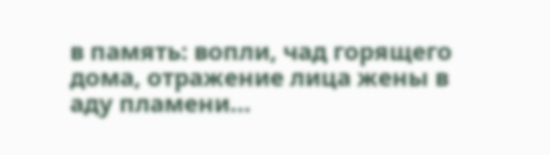в память: вопли, чад горящего дома, отражение лица жены в аду пламени...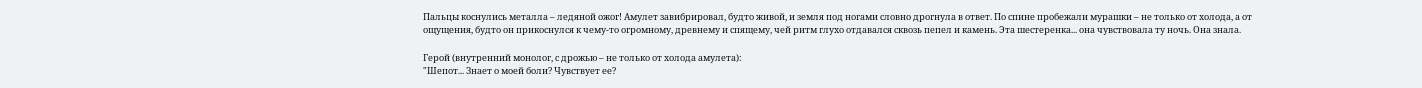Пальцы коснулись металла – ледяной ожог! Амулет завибрировал, будто живой, и земля под ногами словно дрогнула в ответ. По спине пробежали мурашки – не только от холода, а от ощущения, будто он прикоснулся к чему-то огромному, древнему и спящему, чей ритм глухо отдавался сквозь пепел и камень. Эта шестеренка... она чувствовала ту ночь. Она знала.

Герой (внутренний монолог, с дрожью – не только от холода амулета):
"Шепот... Знает о моей боли? Чувствует ее?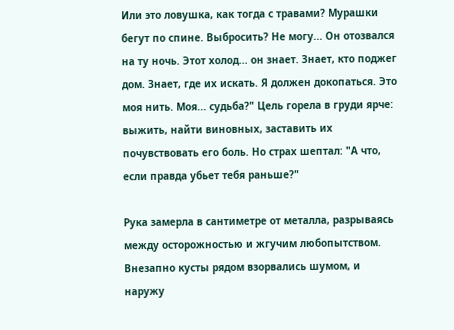Или это ловушка, как тогда с травами? Мурашки бегут по спине. Выбросить? Не могу... Он отозвался на ту ночь. Этот холод... он знает. Знает, кто поджег дом. Знает, где их искать. Я должен докопаться. Это моя нить. Моя... судьба?" Цель горела в груди ярче: выжить, найти виновных, заставить их почувствовать его боль. Но страх шептал: "А что, если правда убьет тебя раньше?"

Рука замерла в сантиметре от металла, разрываясь между осторожностью и жгучим любопытством. Внезапно кусты рядом взорвались шумом, и наружу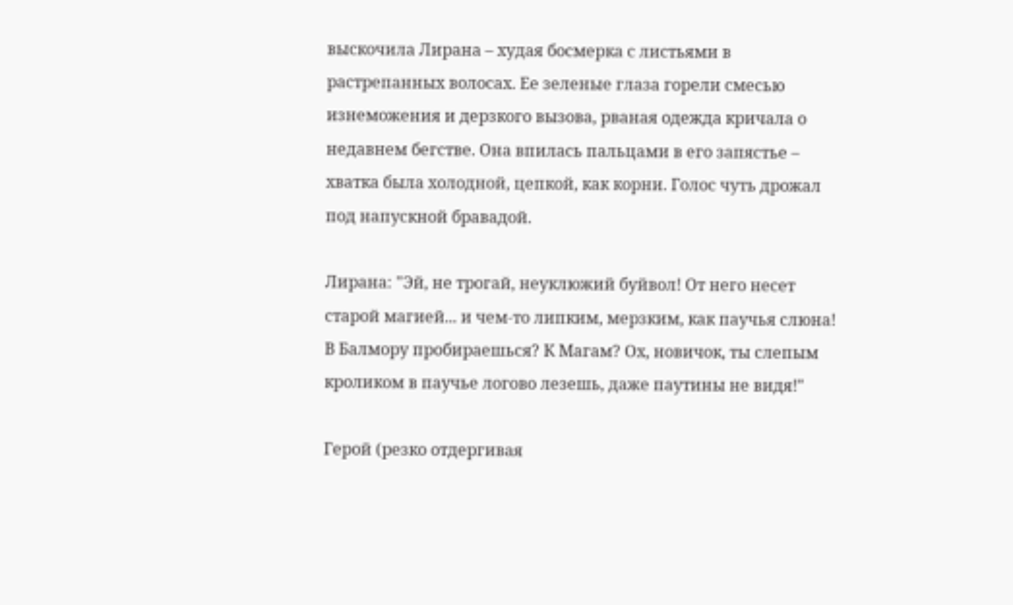выскочила Лирана – худая босмерка с листьями в растрепанных волосах. Ее зеленые глаза горели смесью изнеможения и дерзкого вызова, рваная одежда кричала о недавнем бегстве. Она впилась пальцами в его запястье – хватка была холодной, цепкой, как корни. Голос чуть дрожал под напускной бравадой.

Лирана: "Эй, не трогай, неуклюжий буйвол! От него несет старой магией... и чем-то липким, мерзким, как паучья слюна! В Балмору пробираешься? К Магам? Ох, новичок, ты слепым кроликом в паучье логово лезешь, даже паутины не видя!"

Герой (резко отдергивая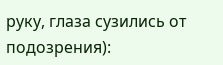руку, глаза сузились от подозрения):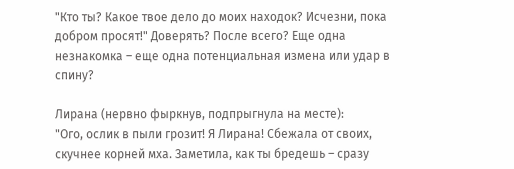"Кто ты? Какое твое дело до моих находок? Исчезни, пока добром просят!" Доверять? После всего? Еще одна незнакомка – еще одна потенциальная измена или удар в спину?

Лирана (нервно фыркнув, подпрыгнула на месте):
"Ого, ослик в пыли грозит! Я Лирана! Сбежала от своих, скучнее корней мха. Заметила, как ты бредешь – сразу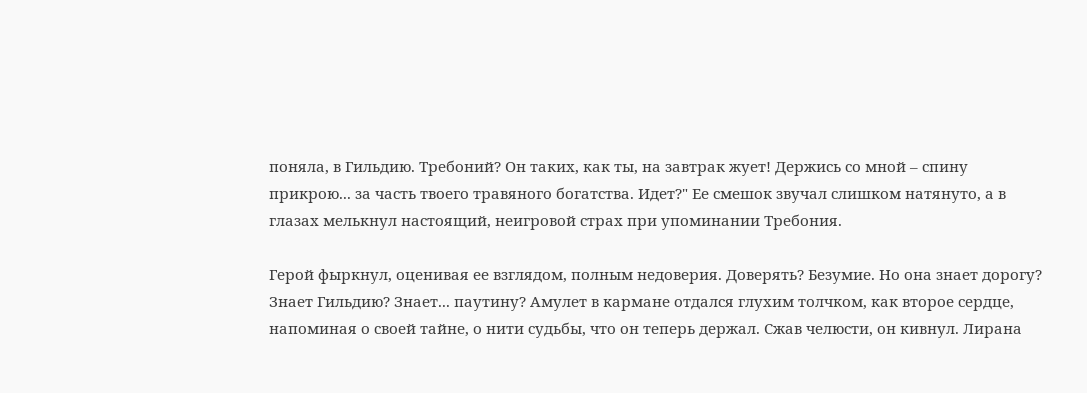поняла, в Гильдию. Требоний? Он таких, как ты, на завтрак жует! Держись со мной – спину прикрою... за часть твоего травяного богатства. Идет?" Ее смешок звучал слишком натянуто, а в глазах мелькнул настоящий, неигровой страх при упоминании Требония.

Герой фыркнул, оценивая ее взглядом, полным недоверия. Доверять? Безумие. Но она знает дорогу? Знает Гильдию? Знает... паутину? Амулет в кармане отдался глухим толчком, как второе сердце, напоминая о своей тайне, о нити судьбы, что он теперь держал. Сжав челюсти, он кивнул. Лирана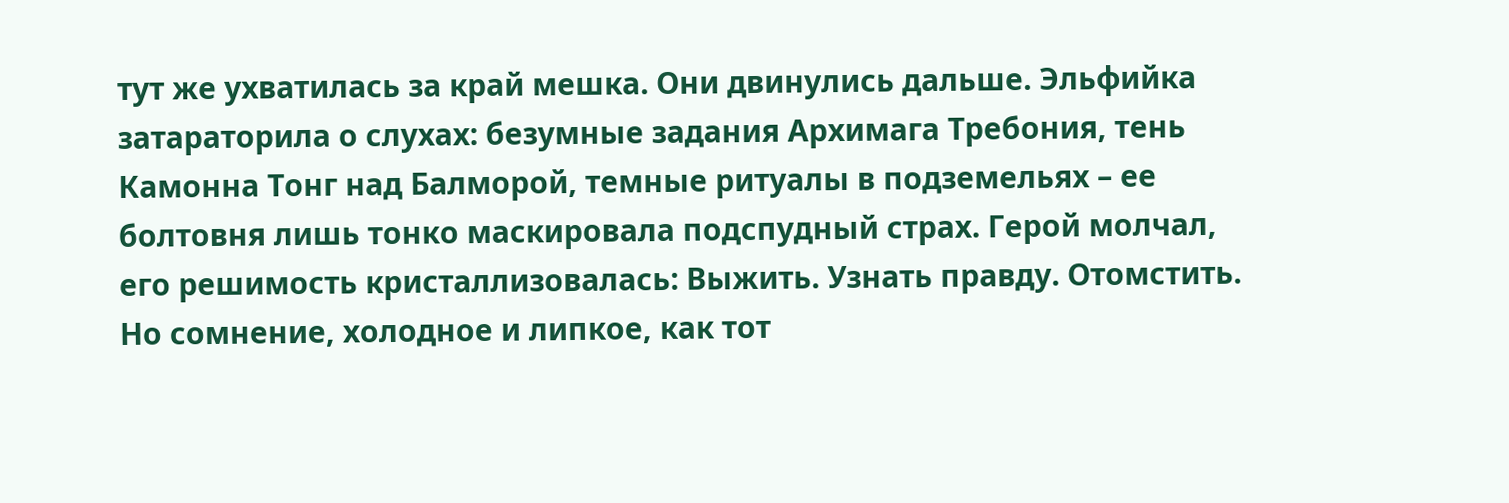тут же ухватилась за край мешка. Они двинулись дальше. Эльфийка затараторила о слухах: безумные задания Архимага Требония, тень Камонна Тонг над Балморой, темные ритуалы в подземельях – ее болтовня лишь тонко маскировала подспудный страх. Герой молчал, его решимость кристаллизовалась: Выжить. Узнать правду. Отомстить. Но сомнение, холодное и липкое, как тот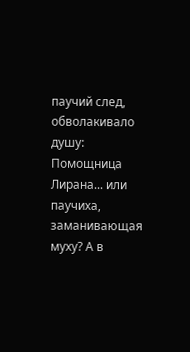паучий след, обволакивало душу: Помощница Лирана... или паучиха, заманивающая муху? А в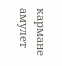кармане амулет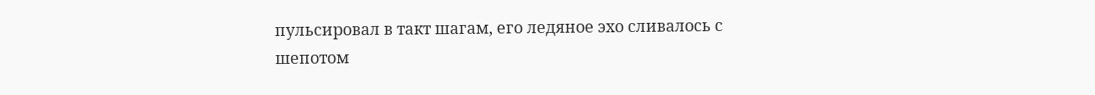пульсировал в такт шагам, его ледяное эхо сливалось с шепотом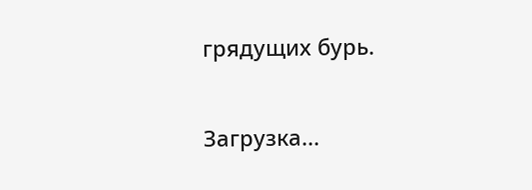грядущих бурь.

Загрузка...